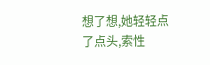想了想,她轻轻点了点头,索性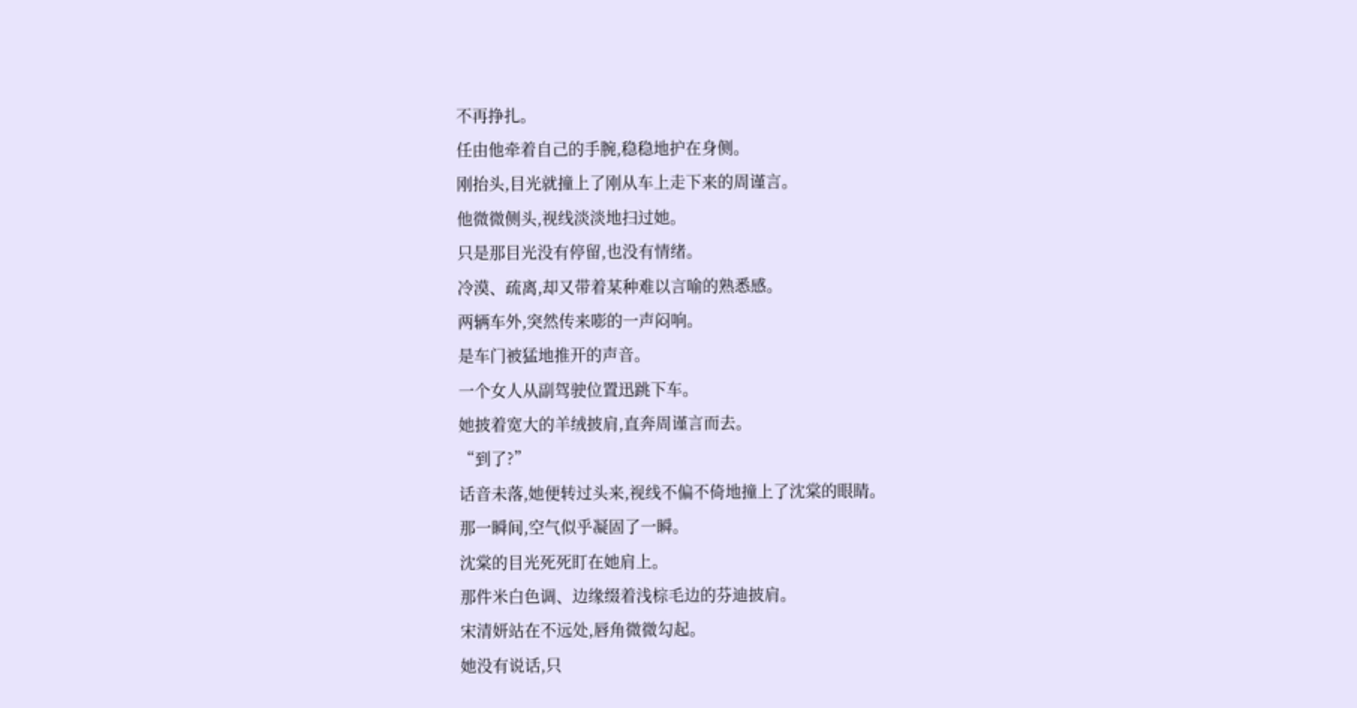不再挣扎。
任由他牵着自己的手腕,稳稳地护在身侧。
刚抬头,目光就撞上了刚从车上走下来的周谨言。
他微微侧头,视线淡淡地扫过她。
只是那目光没有停留,也没有情绪。
冷漠、疏离,却又带着某种难以言喻的熟悉感。
两辆车外,突然传来嘭的一声闷响。
是车门被猛地推开的声音。
一个女人从副驾驶位置迅跳下车。
她披着宽大的羊绒披肩,直奔周谨言而去。
“到了?”
话音未落,她便转过头来,视线不偏不倚地撞上了沈棠的眼睛。
那一瞬间,空气似乎凝固了一瞬。
沈棠的目光死死盯在她肩上。
那件米白色调、边缘缀着浅棕毛边的芬迪披肩。
宋清妍站在不远处,唇角微微勾起。
她没有说话,只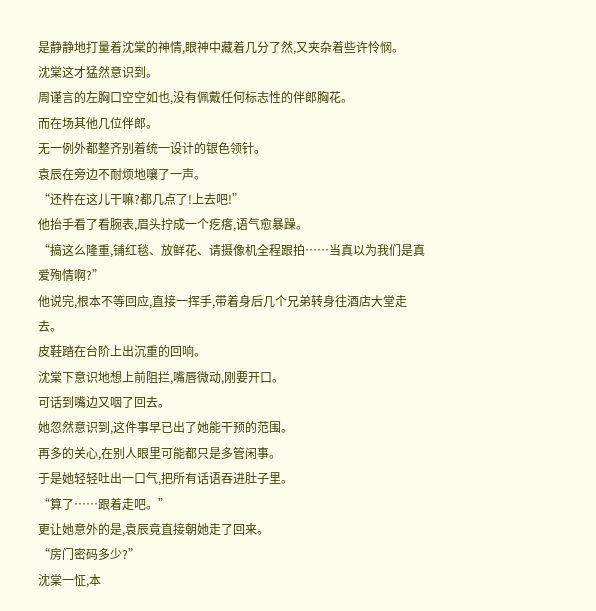是静静地打量着沈棠的神情,眼神中藏着几分了然,又夹杂着些许怜悯。
沈棠这才猛然意识到。
周谨言的左胸口空空如也,没有佩戴任何标志性的伴郎胸花。
而在场其他几位伴郎。
无一例外都整齐别着统一设计的银色领针。
袁辰在旁边不耐烦地嚷了一声。
“还杵在这儿干嘛?都几点了!上去吧!”
他抬手看了看腕表,眉头拧成一个疙瘩,语气愈暴躁。
“搞这么隆重,铺红毯、放鲜花、请摄像机全程跟拍……当真以为我们是真爱殉情啊?”
他说完,根本不等回应,直接一挥手,带着身后几个兄弟转身往酒店大堂走去。
皮鞋踏在台阶上出沉重的回响。
沈棠下意识地想上前阻拦,嘴唇微动,刚要开口。
可话到嘴边又咽了回去。
她忽然意识到,这件事早已出了她能干预的范围。
再多的关心,在别人眼里可能都只是多管闲事。
于是她轻轻吐出一口气,把所有话语吞进肚子里。
“算了……跟着走吧。”
更让她意外的是,袁辰竟直接朝她走了回来。
“房门密码多少?”
沈棠一怔,本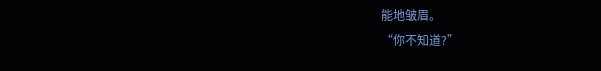能地皱眉。
“你不知道?”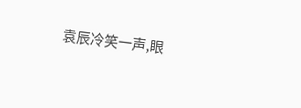袁辰冷笑一声,眼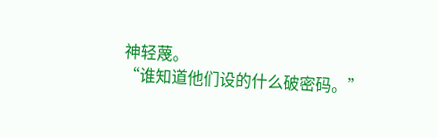神轻蔑。
“谁知道他们设的什么破密码。”